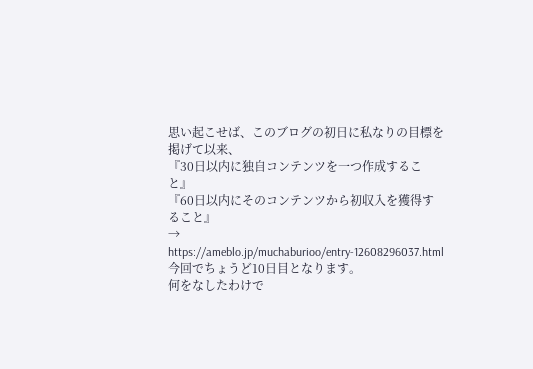思い起こせば、このブログの初日に私なりの目標を掲げて以来、
『30日以内に独自コンテンツを一つ作成すること』
『60日以内にそのコンテンツから初収入を獲得すること』
→ https://ameblo.jp/muchaburioo/entry-12608296037.html
今回でちょうど10日目となります。
何をなしたわけで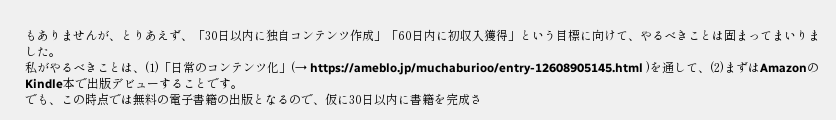もありませんが、とりあえず、「30日以内に独自コンテンツ作成」「60日内に初収入獲得」という目標に向けて、やるべきことは固まってまいりました。
私がやるべきことは、(1)「日常のコンテンツ化」(→ https://ameblo.jp/muchaburioo/entry-12608905145.html )を通して、(2)まずはAmazonのKindle本で出版デビューすることです。
でも、この時点では無料の電子書籍の出版となるので、仮に30日以内に書籍を完成さ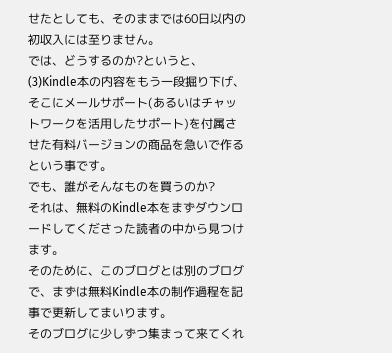せたとしても、そのままでは60日以内の初収入には至りません。
では、どうするのか?というと、(3)Kindle本の内容をもう一段掘り下げ、そこにメールサポート(あるいはチャットワークを活用したサポート)を付属させた有料バージョンの商品を急いで作るという事です。
でも、誰がそんなものを買うのか?
それは、無料のKindle本をまずダウンロードしてくださった読者の中から見つけます。
そのために、このブログとは別のブログで、まずは無料Kindle本の制作過程を記事で更新してまいります。
そのブログに少しずつ集まって来てくれ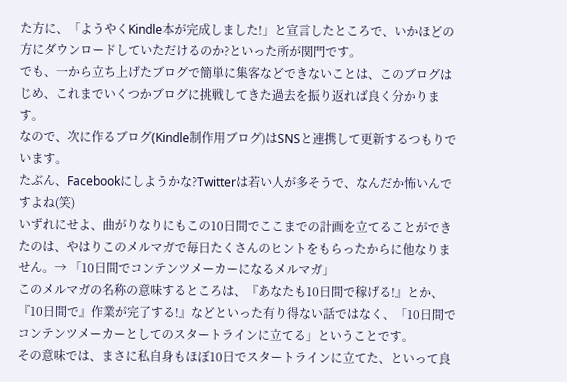た方に、「ようやくKindle本が完成しました!」と宣言したところで、いかほどの方にダウンロードしていただけるのか?といった所が関門です。
でも、一から立ち上げたブログで簡単に集客などできないことは、このブログはじめ、これまでいくつかブログに挑戦してきた過去を振り返れば良く分かります。
なので、次に作るブログ(Kindle制作用ブログ)はSNSと連携して更新するつもりでいます。
たぶん、Facebookにしようかな?Twitterは若い人が多そうで、なんだか怖いんですよね(笑)
いずれにせよ、曲がりなりにもこの10日間でここまでの計画を立てることができたのは、やはりこのメルマガで毎日たくさんのヒントをもらったからに他なりません。→ 「10日間でコンテンツメーカーになるメルマガ」
このメルマガの名称の意味するところは、『あなたも10日間で稼げる!』とか、『10日間で』作業が完了する!』などといった有り得ない話ではなく、「10日間でコンテンツメーカーとしてのスタートラインに立てる」ということです。
その意味では、まさに私自身もほぼ10日でスタートラインに立てた、といって良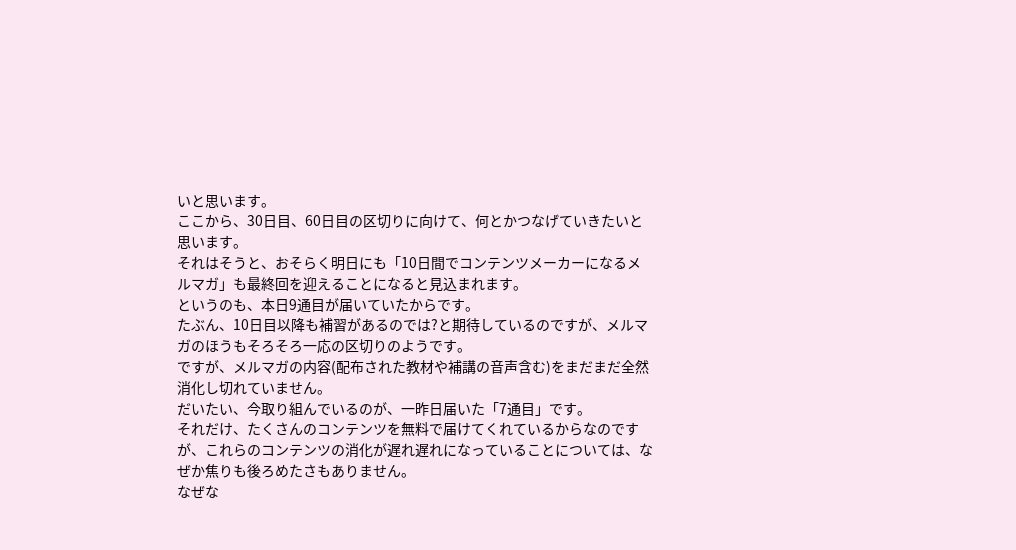いと思います。
ここから、30日目、60日目の区切りに向けて、何とかつなげていきたいと思います。
それはそうと、おそらく明日にも「10日間でコンテンツメーカーになるメルマガ」も最終回を迎えることになると見込まれます。
というのも、本日9通目が届いていたからです。
たぶん、10日目以降も補習があるのでは?と期待しているのですが、メルマガのほうもそろそろ一応の区切りのようです。
ですが、メルマガの内容(配布された教材や補講の音声含む)をまだまだ全然消化し切れていません。
だいたい、今取り組んでいるのが、一昨日届いた「7通目」です。
それだけ、たくさんのコンテンツを無料で届けてくれているからなのですが、これらのコンテンツの消化が遅れ遅れになっていることについては、なぜか焦りも後ろめたさもありません。
なぜな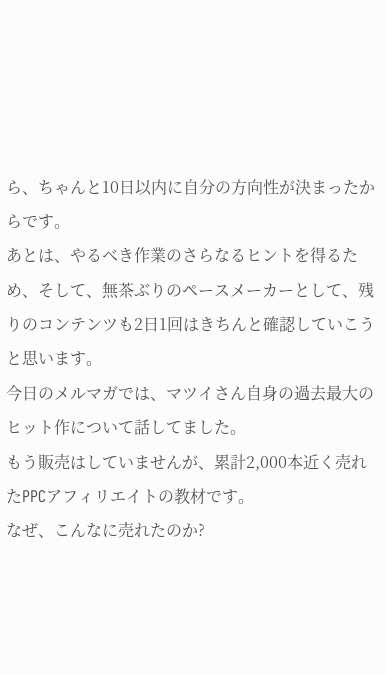ら、ちゃんと10日以内に自分の方向性が決まったからです。
あとは、やるべき作業のさらなるヒントを得るため、そして、無茶ぶりのペースメーカーとして、残りのコンテンツも2日1回はきちんと確認していこうと思います。
今日のメルマガでは、マツイさん自身の過去最大のヒット作について話してました。
もう販売はしていませんが、累計2,000本近く売れたPPCアフィリエイトの教材です。
なぜ、こんなに売れたのか?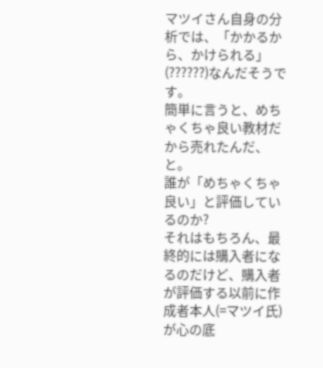マツイさん自身の分析では、「かかるから、かけられる」(??????)なんだそうです。
簡単に言うと、めちゃくちゃ良い教材だから売れたんだ、と。
誰が「めちゃくちゃ良い」と評価しているのか?
それはもちろん、最終的には購入者になるのだけど、購入者が評価する以前に作成者本人(=マツイ氏)が心の底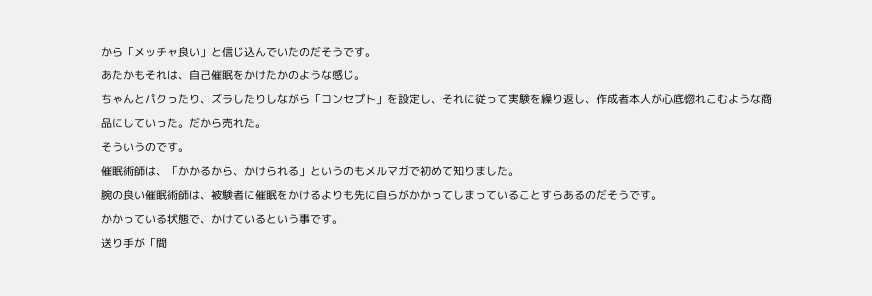から「メッチャ良い」と信じ込んでいたのだそうです。
あたかもそれは、自己催眠をかけたかのような感じ。
ちゃんとパクったり、ズラしたりしながら「コンセプト」を設定し、それに従って実験を繰り返し、作成者本人が心底惚れこむような商品にしていった。だから売れた。
そういうのです。
催眠術師は、「かかるから、かけられる」というのもメルマガで初めて知りました。
腕の良い催眠術師は、被験者に催眠をかけるよりも先に自らがかかってしまっていることすらあるのだそうです。
かかっている状態で、かけているという事です。
送り手が「間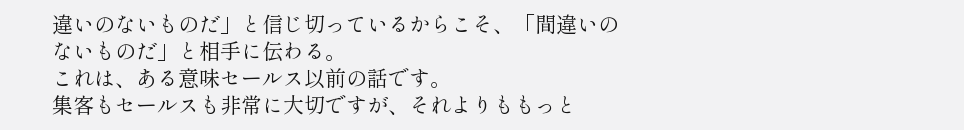違いのないものだ」と信じ切っているからこそ、「間違いのないものだ」と相手に伝わる。
これは、ある意味セールス以前の話です。
集客もセールスも非常に大切ですが、それよりももっと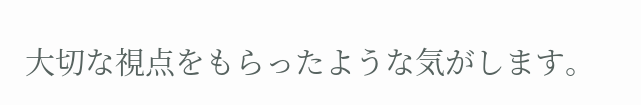大切な視点をもらったような気がします。